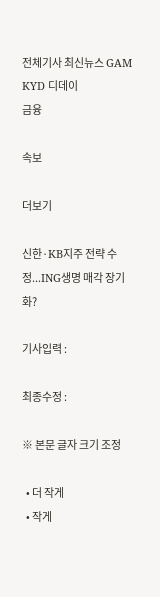전체기사 최신뉴스 GAM
KYD 디데이
금융

속보

더보기

신한·KB지주 전략 수정...ING생명 매각 장기화?

기사입력 :

최종수정 :

※ 본문 글자 크기 조정

  • 더 작게
  • 작게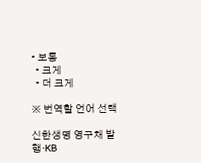• 보통
  • 크게
  • 더 크게

※ 번역할 언어 선택

신한생명 영구채 발행·KB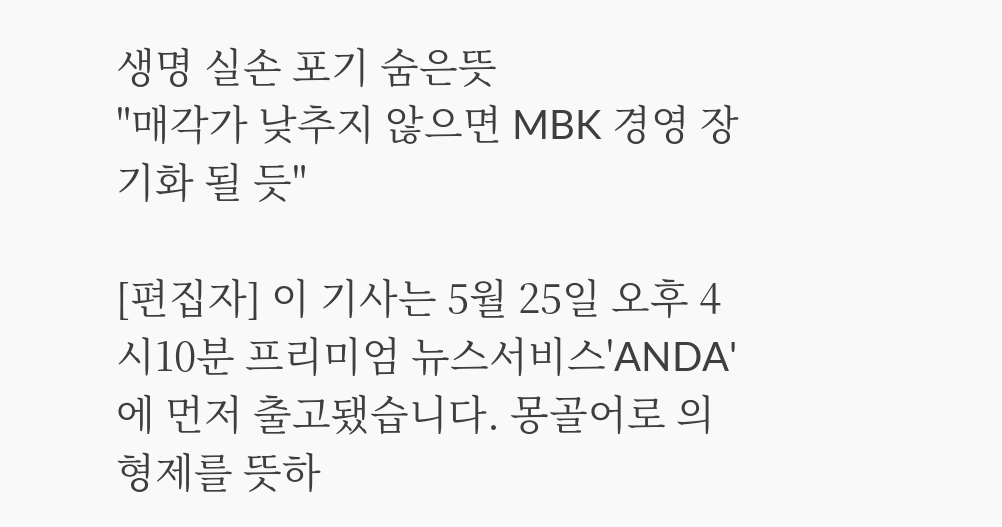생명 실손 포기 숨은뜻
"매각가 낮추지 않으면 MBK 경영 장기화 될 듯"

[편집자] 이 기사는 5월 25일 오후 4시10분 프리미엄 뉴스서비스'ANDA'에 먼저 출고됐습니다. 몽골어로 의형제를 뜻하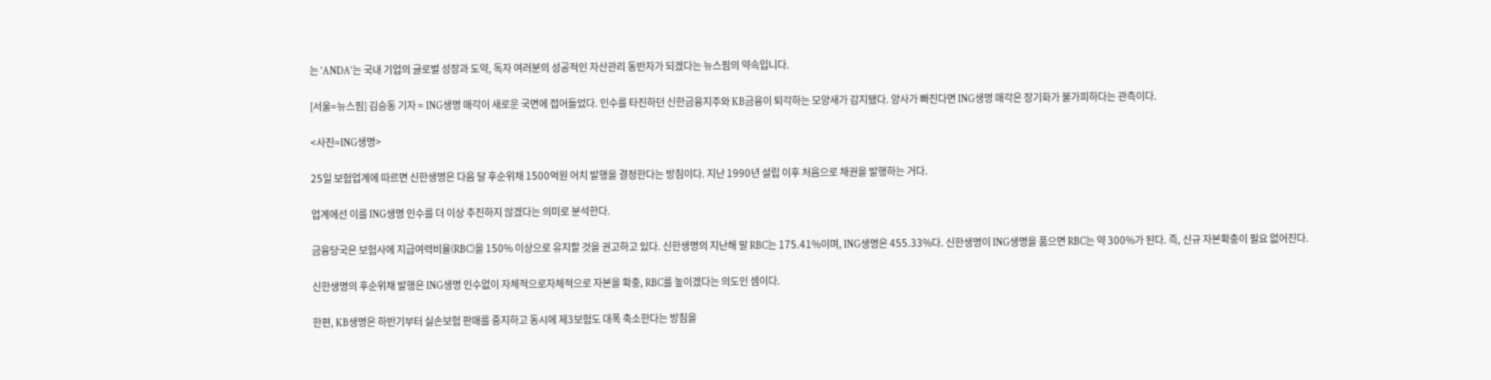는 'ANDA'는 국내 기업의 글로벌 성장과 도약, 독자 여러분의 성공적인 자산관리 동반자가 되겠다는 뉴스핌의 약속입니다.

[서울=뉴스핌] 김승동 기자 = ING생명 매각이 새로운 국면에 접어들었다. 인수를 타진하던 신한금융지주와 KB금융이 퇴각하는 모양새가 감지됐다. 양사가 빠진다면 ING생명 매각은 장기화가 불가피하다는 관측이다.

<사진=ING생명>

25일 보험업계에 따르면 신한생명은 다음 달 후순위채 1500억원 어치 발행을 결정한다는 방침이다. 지난 1990년 설립 이후 처음으로 채권을 발행하는 거다.

업계에선 이를 ING생명 인수를 더 이상 추진하지 않겠다는 의미로 분석한다.

금융당국은 보험사에 지급여력비율(RBC)을 150% 이상으로 유지할 것을 권고하고 있다. 신한생명의 지난해 말 RBC는 175.41%이며, ING생명은 455.33%다. 신한생명이 ING생명을 품으면 RBC는 약 300%가 된다. 즉, 신규 자본확충이 필요 없어진다.

신한생명의 후순위채 발행은 ING생명 인수없이 자체적으로자체적으로 자본을 확충, RBC를 높이겠다는 의도인 셈이다.

한편, KB생명은 하반기부터 실손보험 판매를 중지하고 동시에 제3보험도 대폭 축소한다는 방침을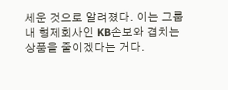세운 것으로 알려졌다. 이는 그룹내 형제회사인 KB손보와 겹치는 상품을 줄이겠다는 거다.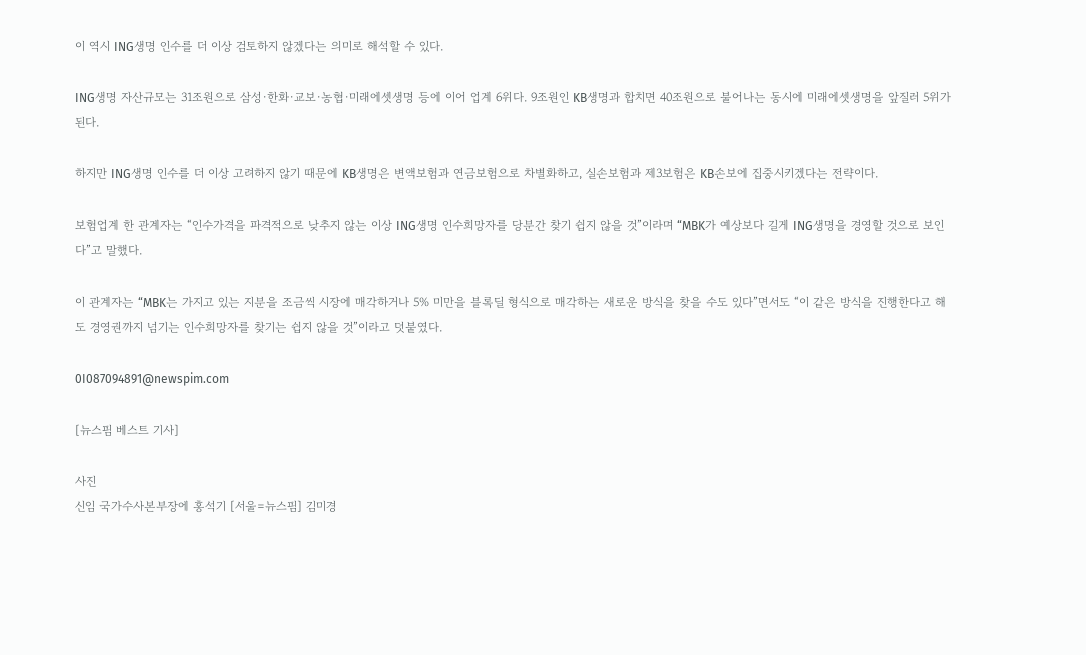이 역시 ING생명 인수를 더 이상 검토하지 않겠다는 의미로 해석할 수 있다.

ING생명 자산규모는 31조원으로 삼성·한화·교보·농협·미래에셋생명 등에 이어 업계 6위다. 9조원인 KB생명과 합치면 40조원으로 불어나는 동시에 미래에셋생명을 앞질러 5위가 된다.

하지만 ING생명 인수를 더 이상 고려하지 않기 때문에 KB생명은 변액보험과 연금보험으로 차별화하고, 실손보험과 제3보험은 KB손보에 집중시키겠다는 전략이다.

보험업계 한 관계자는 “인수가격을 파격적으로 낮추지 않는 이상 ING생명 인수희망자를 당분간 찾기 쉽지 않을 것”이라며 “MBK가 예상보다 길게 ING생명을 경영할 것으로 보인다”고 말했다.

이 관계자는 “MBK는 가지고 있는 지분을 조금씩 시장에 매각하거나 5% 미만을 블록딜 형식으로 매각하는 새로운 방식을 찾을 수도 있다”면서도 “이 같은 방식을 진행한다고 해도 경영권까지 넘기는 인수희망자를 찾기는 쉽지 않을 것”이라고 덧붙였다.

0I087094891@newspim.com

[뉴스핌 베스트 기사]

사진
신임 국가수사본부장에 홍석기 [서울=뉴스핌] 김미경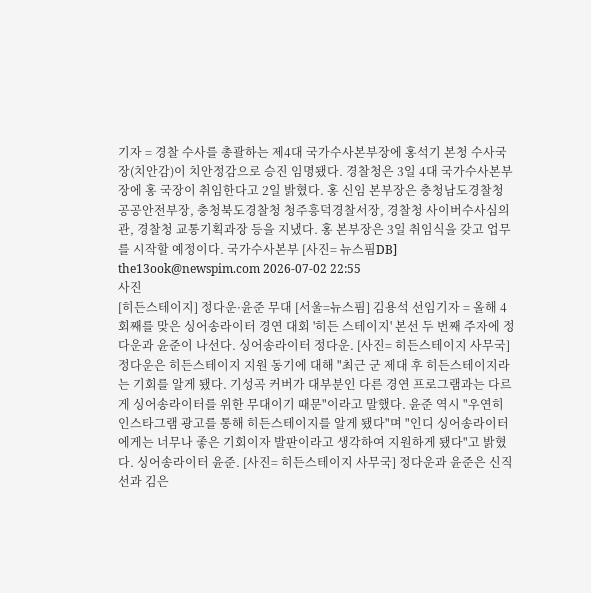기자 = 경찰 수사를 총괄하는 제4대 국가수사본부장에 홍석기 본청 수사국장(치안감)이 치안정감으로 승진 임명됐다. 경찰청은 3일 4대 국가수사본부장에 홍 국장이 취임한다고 2일 밝혔다. 홍 신임 본부장은 충청남도경찰청 공공안전부장, 충청북도경찰청 청주흥덕경찰서장, 경찰청 사이버수사심의관, 경찰청 교통기획과장 등을 지냈다. 홍 본부장은 3일 취임식을 갖고 업무를 시작할 예정이다. 국가수사본부 [사진= 뉴스핌DB] the13ook@newspim.com 2026-07-02 22:55
사진
[히든스테이지] 정다운·윤준 무대 [서울=뉴스핌] 김용석 선임기자 = 올해 4회째를 맞은 싱어송라이터 경연 대회 '히든 스테이지' 본선 두 번째 주자에 정다운과 윤준이 나선다. 싱어송라이터 정다운. [사진= 히든스테이지 사무국] 정다운은 히든스테이지 지원 동기에 대해 "최근 군 제대 후 히든스테이지라는 기회를 알게 됐다. 기성곡 커버가 대부분인 다른 경연 프로그램과는 다르게 싱어송라이터를 위한 무대이기 때문"이라고 말했다. 윤준 역시 "우연히 인스타그램 광고를 통해 히든스테이지를 알게 됐다"며 "인디 싱어송라이터에게는 너무나 좋은 기회이자 발판이라고 생각하여 지원하게 됐다"고 밝혔다. 싱어송라이터 윤준. [사진= 히든스테이지 사무국] 정다운과 윤준은 신직선과 김은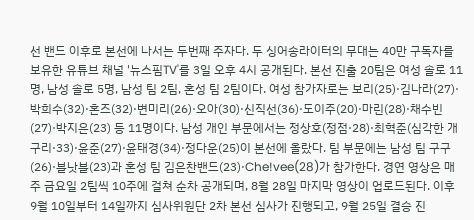선 밴드 이후로 본선에 나서는 두번째 주자다. 두 싱어송라이터의 무대는 40만 구독자를 보유한 유튜브 채널 '뉴스핌TV'를 3일 오후 4시 공개된다. 본선 진출 20팀은 여성 솔로 11명, 남성 솔로 5명, 남성 팀 2팀, 혼성 팀 2팀이다. 여성 참가자로는 보리(25)·김나라(27)·박희수(32)·혼즈(32)·변미리(26)·오아(30)·신직선(36)·도이주(20)·마린(28)·채수빈(27)·박지은(23) 등 11명이다. 남성 개인 부문에서는 정상호(정점·28)·최혁준(심각한 개구리·33)·윤준(27)·윤태경(34)·정다운(25)이 본선에 올랐다. 팀 부문에는 남성 팀 구구(26)·블낫블(23)과 혼성 팀 김은찬밴드(23)·Che!vee(28)가 참가한다. 경연 영상은 매주 금요일 2팀씩 10주에 걸쳐 순차 공개되며, 8월 28일 마지막 영상이 업로드된다. 이후 9월 10일부터 14일까지 심사위원단 2차 본선 심사가 진행되고, 9월 25일 결승 진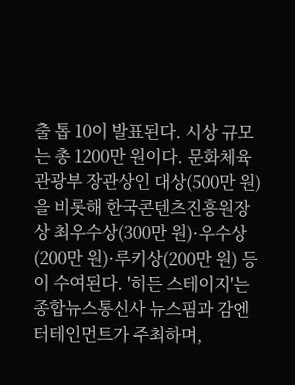출 톱 10이 발표된다. 시상 규모는 총 1200만 원이다. 문화체육관광부 장관상인 대상(500만 원)을 비롯해 한국콘텐츠진흥원장상 최우수상(300만 원)·우수상(200만 원)·루키상(200만 원) 등이 수여된다. '히든 스테이지'는 종합뉴스통신사 뉴스핌과 감엔터테인먼트가 주최하며,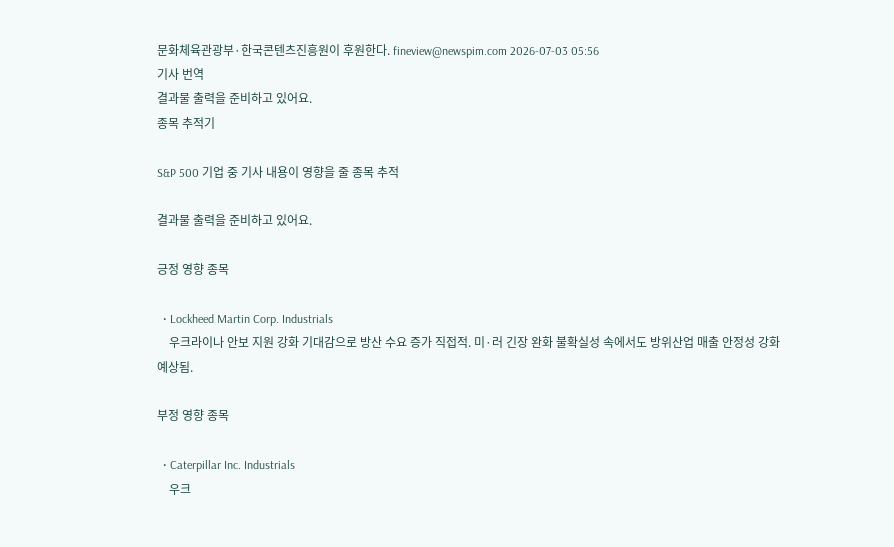문화체육관광부·한국콘텐츠진흥원이 후원한다. fineview@newspim.com 2026-07-03 05:56
기사 번역
결과물 출력을 준비하고 있어요.
종목 추적기

S&P 500 기업 중 기사 내용이 영향을 줄 종목 추적

결과물 출력을 준비하고 있어요.

긍정 영향 종목

  • Lockheed Martin Corp. Industrials
    우크라이나 안보 지원 강화 기대감으로 방산 수요 증가 직접적. 미·러 긴장 완화 불확실성 속에서도 방위산업 매출 안정성 강화 예상됨.

부정 영향 종목

  • Caterpillar Inc. Industrials
    우크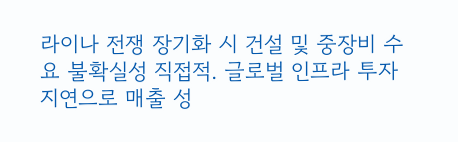라이나 전쟁 장기화 시 건설 및 중장비 수요 불확실성 직접적. 글로벌 인프라 투자 지연으로 매출 성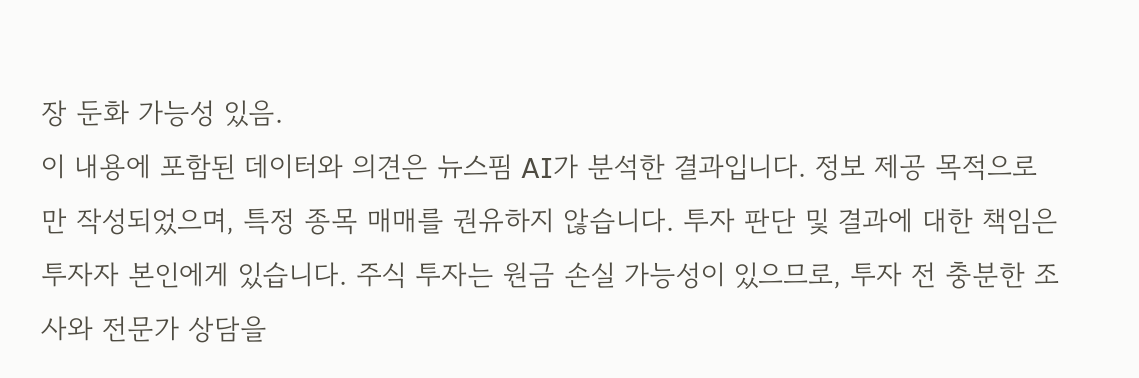장 둔화 가능성 있음.
이 내용에 포함된 데이터와 의견은 뉴스핌 AI가 분석한 결과입니다. 정보 제공 목적으로만 작성되었으며, 특정 종목 매매를 권유하지 않습니다. 투자 판단 및 결과에 대한 책임은 투자자 본인에게 있습니다. 주식 투자는 원금 손실 가능성이 있으므로, 투자 전 충분한 조사와 전문가 상담을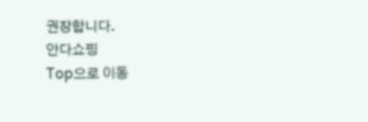권장합니다.
안다쇼핑
Top으로 이동